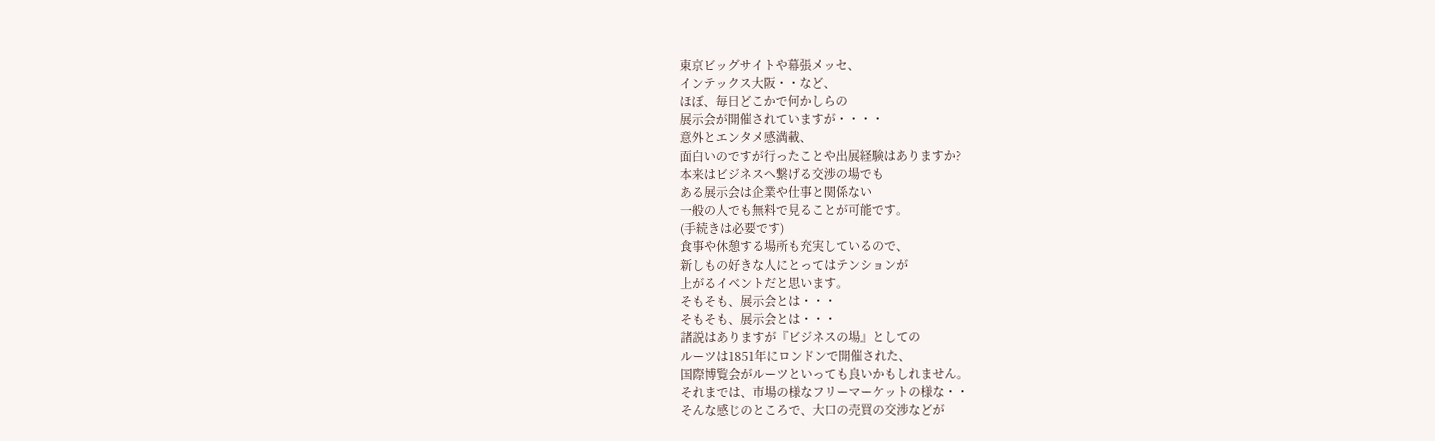東京ビッグサイトや幕張メッセ、
インテックス大阪・・など、
ほぼ、毎日どこかで何かしらの
展示会が開催されていますが・・・・
意外とエンタメ感満載、
面白いのですが行ったことや出展経験はありますか?
本来はビジネスへ繋げる交渉の場でも
ある展示会は企業や仕事と関係ない
一般の人でも無料で見ることが可能です。
(手続きは必要です)
食事や休憩する場所も充実しているので、
新しもの好きな人にとってはテンションが
上がるイベントだと思います。
そもそも、展示会とは・・・
そもそも、展示会とは・・・
諸説はありますが『ビジネスの場』としての
ルーツは1851年にロンドンで開催された、
国際博覧会がルーツといっても良いかもしれません。
それまでは、市場の様なフリーマーケットの様な・・
そんな感じのところで、大口の売買の交渉などが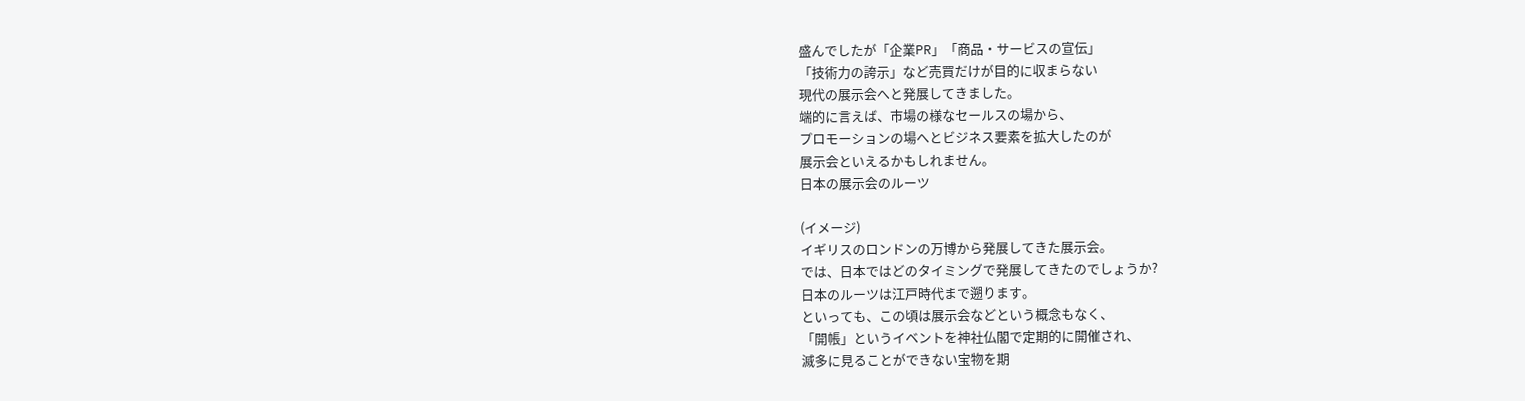盛んでしたが「企業PR」「商品・サービスの宣伝」
「技術力の誇示」など売買だけが目的に収まらない
現代の展示会へと発展してきました。
端的に言えば、市場の様なセールスの場から、
プロモーションの場へとビジネス要素を拡大したのが
展示会といえるかもしれません。
日本の展示会のルーツ

(イメージ)
イギリスのロンドンの万博から発展してきた展示会。
では、日本ではどのタイミングで発展してきたのでしょうか?
日本のルーツは江戸時代まで遡ります。
といっても、この頃は展示会などという概念もなく、
「開帳」というイベントを神社仏閣で定期的に開催され、
滅多に見ることができない宝物を期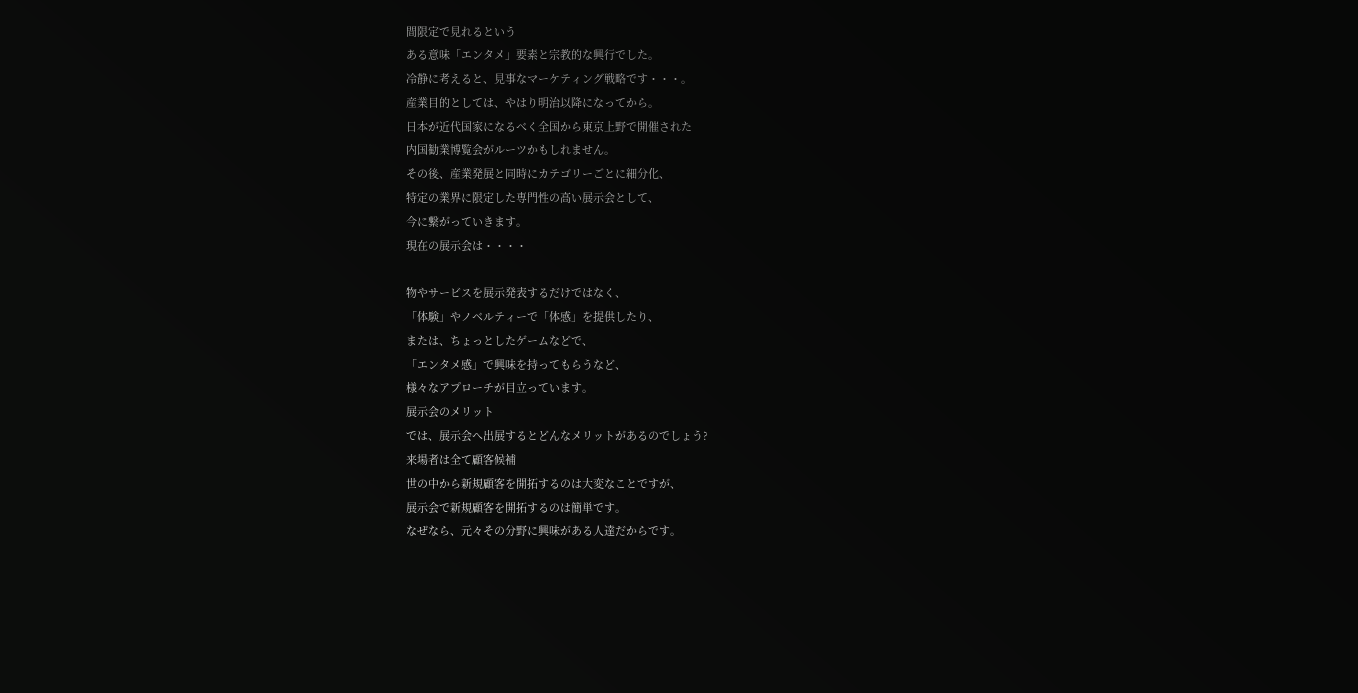間限定で見れるという
ある意味「エンタメ」要素と宗教的な興行でした。
冷静に考えると、見事なマーケティング戦略です・・・。
産業目的としては、やはり明治以降になってから。
日本が近代国家になるべく全国から東京上野で開催された
内国勧業博覧会がルーツかもしれません。
その後、産業発展と同時にカテゴリーごとに細分化、
特定の業界に限定した専門性の高い展示会として、
今に繋がっていきます。
現在の展示会は・・・・

物やサービスを展示発表するだけではなく、
「体験」やノベルティーで「体感」を提供したり、
または、ちょっとしたゲームなどで、
「エンタメ感」で興味を持ってもらうなど、
様々なアプローチが目立っています。
展示会のメリット
では、展示会へ出展するとどんなメリットがあるのでしょう?
来場者は全て顧客候補
世の中から新規顧客を開拓するのは大変なことですが、
展示会で新規顧客を開拓するのは簡単です。
なぜなら、元々その分野に興味がある人達だからです。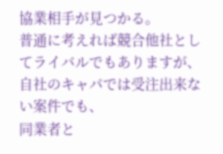協業相手が見つかる。
普通に考えれば競合他社としてライバルでもありますが、
自社のキャパでは受注出来ない案件でも、
同業者と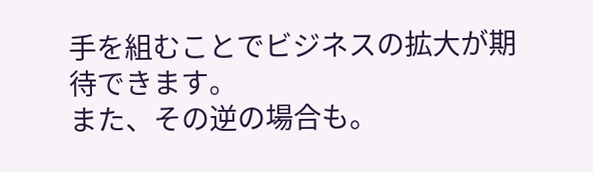手を組むことでビジネスの拡大が期待できます。
また、その逆の場合も。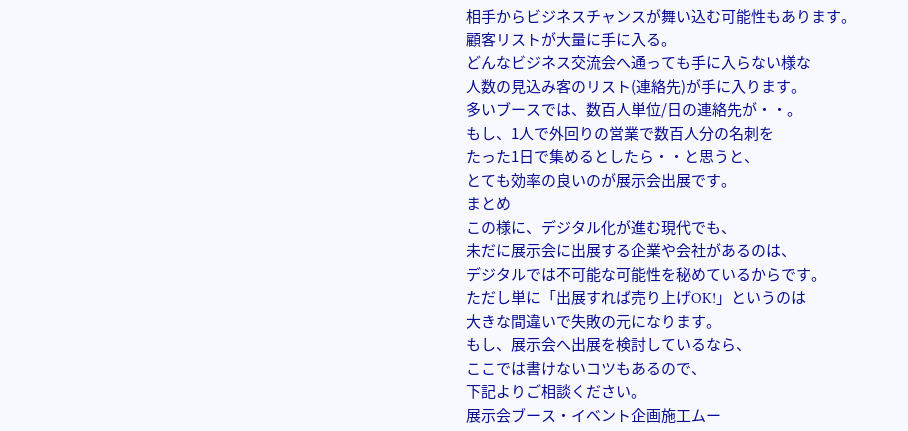相手からビジネスチャンスが舞い込む可能性もあります。
顧客リストが大量に手に入る。
どんなビジネス交流会へ通っても手に入らない様な
人数の見込み客のリスト(連絡先)が手に入ります。
多いブースでは、数百人単位/日の連絡先が・・。
もし、1人で外回りの営業で数百人分の名刺を
たった1日で集めるとしたら・・と思うと、
とても効率の良いのが展示会出展です。
まとめ
この様に、デジタル化が進む現代でも、
未だに展示会に出展する企業や会社があるのは、
デジタルでは不可能な可能性を秘めているからです。
ただし単に「出展すれば売り上げOK!」というのは
大きな間違いで失敗の元になります。
もし、展示会へ出展を検討しているなら、
ここでは書けないコツもあるので、
下記よりご相談ください。
展示会ブース・イベント企画施工ムー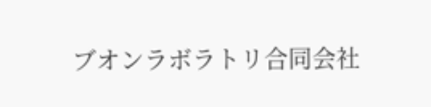ブオンラボラトリ合同会社